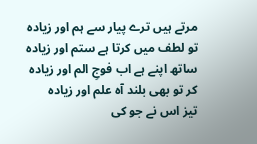مرتے ہیں ترے پیار سے ہم اور زیادہ
تو لطف میں کرتا ہے ستم اور زیادہ
ساتھ اپنے ہے اب فوجِ الم اور زیادہ
کر تو بھی بلند آہ علم اور زیادہ
تیز اس نے جو کی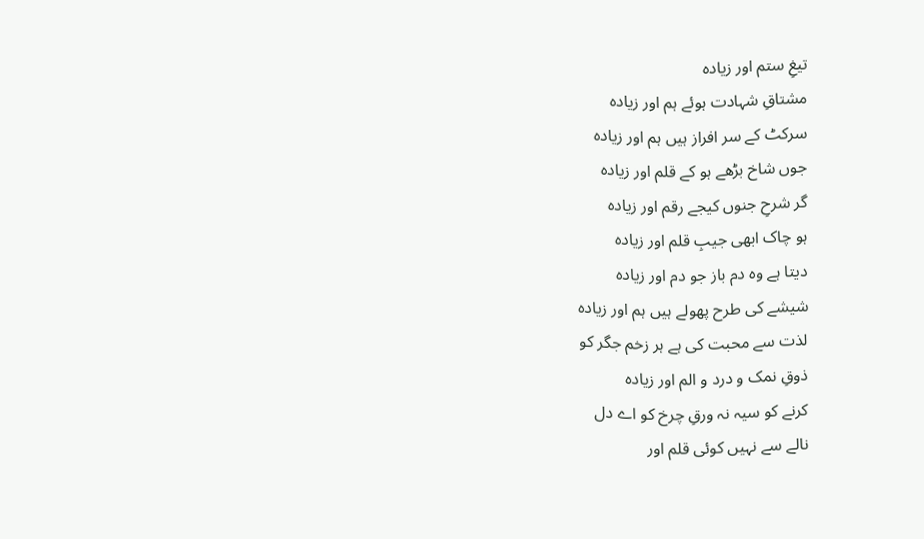تیغِ ستم اور زیادہ
مشتاقِ شہادت ہوئے ہم اور زیادہ
سرکٹ کے سر افراز ہیں ہم اور زیادہ
جوں شاخ بڑھے ہو کے قلم اور زیادہ
گر شرحِ جنوں کیجے رقم اور زیادہ
ہو چاک ابھی جیبِ قلم اور زیادہ
دیتا ہے وہ دم باز جو دم اور زیادہ
شیشے کی طرح پھولے ہیں ہم اور زیادہ
لذت سے محبت کی ہے ہر زخم جگر کو
ذوقِ نمک و درد و الم اور زیادہ
کرنے کو سیہ نہ ورقِ چرخ کو اے دل
نالے سے نہیں کوئی قلم اور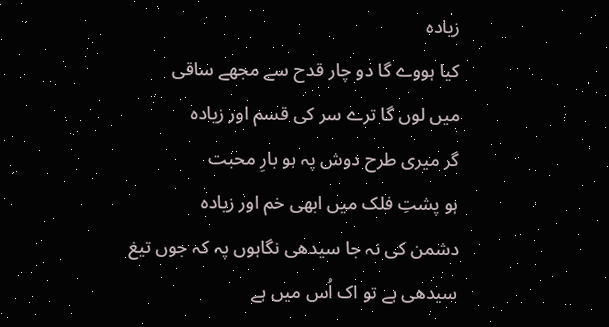زیادہ
کیا ہووے گا دو چار قدح سے مجھے ساقی
میں لوں گا ترے سر کی قسم اور زیادہ
گر میری طرح دوش پہ ہو بارِ محبت
ہو پشتِ فلک میں ابھی خم اور زیادہ
دشمن کی نہ جا سیدھی نگاہوں پہ کہ جوں تیغ
سیدھی ہے تو اک اُس میں ہے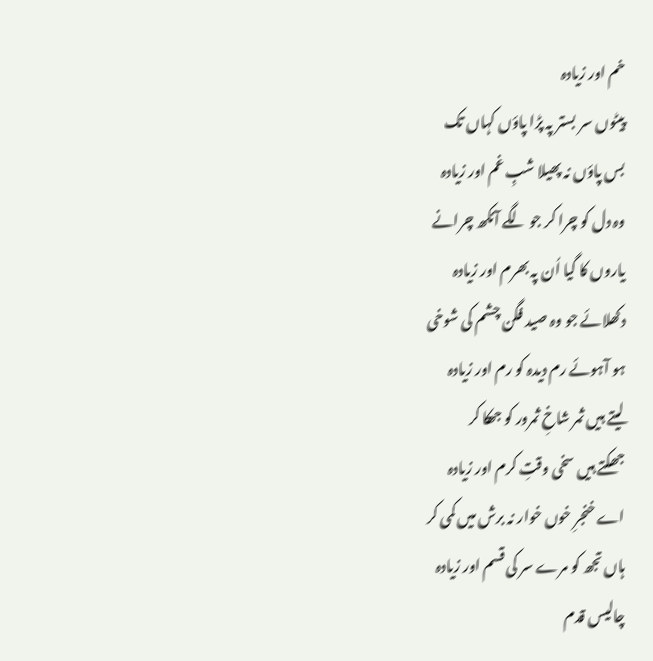خم اور زیادہ
پیٹوں سر بستر پہ پڑا پاؤں کہاں تک
بس پاؤں نہ پھیلا شبِ غم اور زیادہ
وہ دل کو چرا کر جو لگے آنکھ چرانے
یاروں کا گیا اُن پہ بھرم اور زیادہ
دکھلائے جو وہ صید فگن چشم کی شوخی
ہو آہوئے رم دیدہ کو رم اور زیادہ
لیتے ہیں ثمر شاخِ ثمرور کو جھکا کر
جھکتے ہیں سخی وقتِ کرم اور زیادہ
اے خنجرِ خوں خوار نہ برش میں کمی کر
ہاں تجھ کو مرے سر کی قسم اور زیادہ
چالیس قدم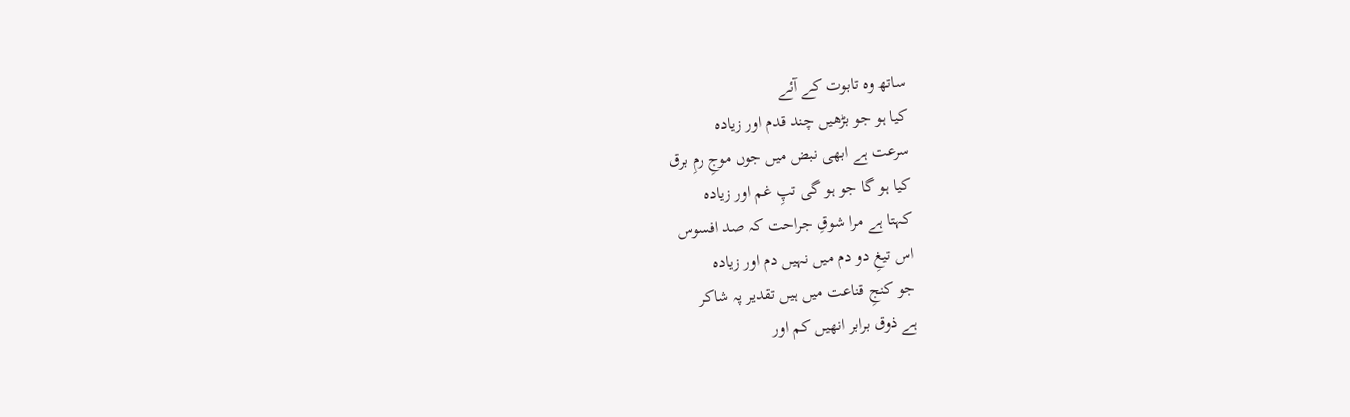ساتھ وہ تابوت کے آئے
کیا ہو جو بڑھیں چند قدم اور زیادہ
سرعت ہے ابھی نبض میں جوں موجِ رمِ برق
کیا ہو گا جو ہو گی تپِ غم اور زیادہ
کہتا ہے مرا شوقِ جراحت کہ صد افسوس
اس تیغِ دو دم میں نہیں دم اور زیادہ
جو کنجِ قناعت میں ہیں تقدیر پہ شاکر
ہے ذوق برابر انھیں کم اور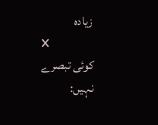زیادہ
x
کوئی تبصرے نہیں: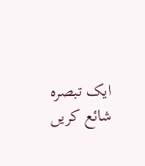ایک تبصرہ شائع کریں